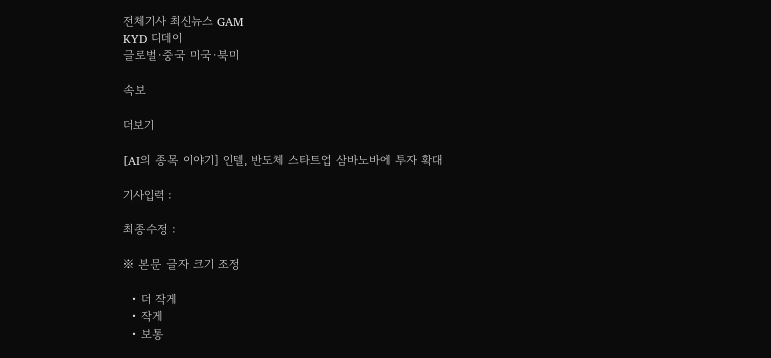전체기사 최신뉴스 GAM
KYD 디데이
글로벌·중국 미국·북미

속보

더보기

[AI의 종목 이야기] 인텔, 반도체 스타트업 삼바노바에 투자 확대

기사입력 :

최종수정 :

※ 본문 글자 크기 조정

  • 더 작게
  • 작게
  • 보통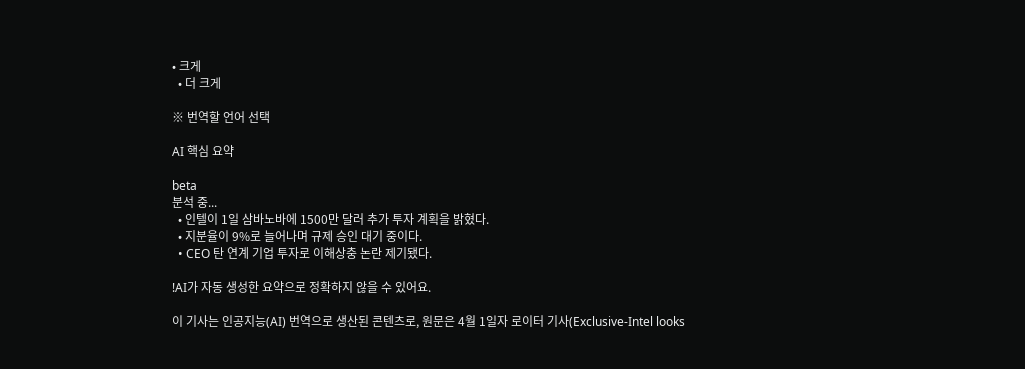• 크게
  • 더 크게

※ 번역할 언어 선택

AI 핵심 요약

beta
분석 중...
  • 인텔이 1일 삼바노바에 1500만 달러 추가 투자 계획을 밝혔다.
  • 지분율이 9%로 늘어나며 규제 승인 대기 중이다.
  • CEO 탄 연계 기업 투자로 이해상충 논란 제기됐다.

!AI가 자동 생성한 요약으로 정확하지 않을 수 있어요.

이 기사는 인공지능(AI) 번역으로 생산된 콘텐츠로, 원문은 4월 1일자 로이터 기사(Exclusive-Intel looks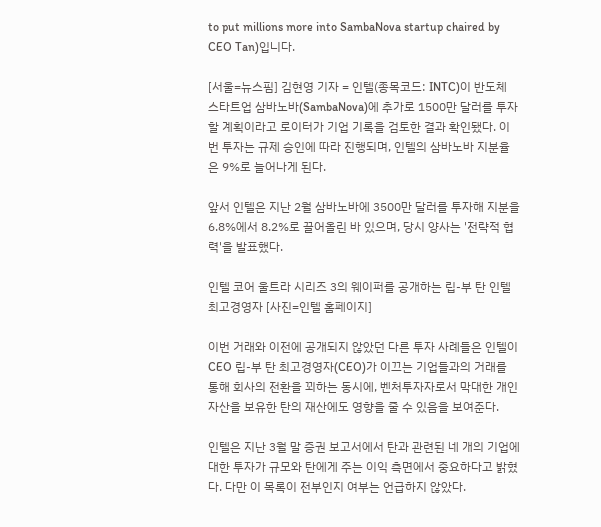to put millions more into SambaNova startup chaired by CEO Tan)입니다.

[서울=뉴스핌] 김현영 기자 = 인텔(종목코드: INTC)이 반도체 스타트업 삼바노바(SambaNova)에 추가로 1500만 달러를 투자할 계획이라고 로이터가 기업 기록을 검토한 결과 확인됐다. 이번 투자는 규제 승인에 따라 진행되며, 인텔의 삼바노바 지분율은 9%로 늘어나게 된다.

앞서 인텔은 지난 2월 삼바노바에 3500만 달러를 투자해 지분을 6.8%에서 8.2%로 끌어올린 바 있으며, 당시 양사는 '전략적 협력'을 발표했다.

인텔 코어 울트라 시리즈 3의 웨이퍼를 공개하는 립-부 탄 인텔 최고경영자 [사진=인텔 홈페이지]

이번 거래와 이전에 공개되지 않았던 다른 투자 사례들은 인텔이 CEO 립-부 탄 최고경영자(CEO)가 이끄는 기업들과의 거래를 통해 회사의 전환을 꾀하는 동시에, 벤처투자자로서 막대한 개인 자산을 보유한 탄의 재산에도 영향을 줄 수 있음을 보여준다.

인텔은 지난 3월 말 증권 보고서에서 탄과 관련된 네 개의 기업에 대한 투자가 규모와 탄에게 주는 이익 측면에서 중요하다고 밝혔다. 다만 이 목록이 전부인지 여부는 언급하지 않았다.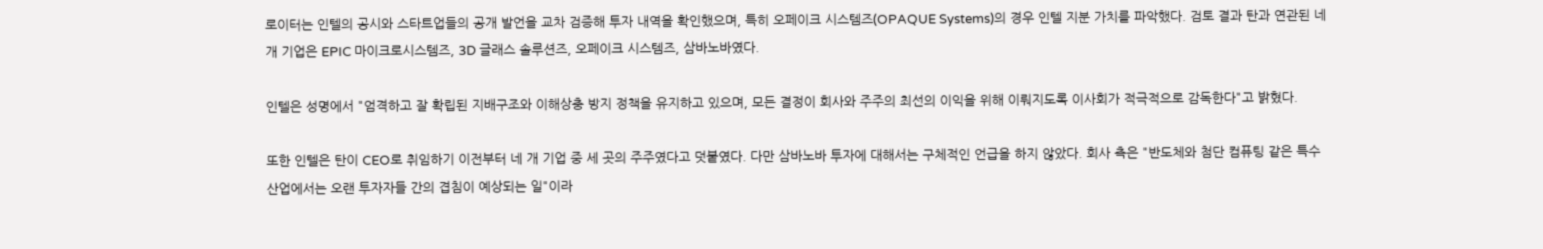로이터는 인텔의 공시와 스타트업들의 공개 발언을 교차 검증해 투자 내역을 확인했으며, 특히 오페이크 시스템즈(OPAQUE Systems)의 경우 인텔 지분 가치를 파악했다. 검토 결과 탄과 연관된 네 개 기업은 EPIC 마이크로시스템즈, 3D 글래스 솔루션즈, 오페이크 시스템즈, 삼바노바였다.

인텔은 성명에서 "엄격하고 잘 확립된 지배구조와 이해상충 방지 정책을 유지하고 있으며, 모든 결정이 회사와 주주의 최선의 이익을 위해 이뤄지도록 이사회가 적극적으로 감독한다"고 밝혔다.

또한 인텔은 탄이 CEO로 취임하기 이전부터 네 개 기업 중 세 곳의 주주였다고 덧붙였다. 다만 삼바노바 투자에 대해서는 구체적인 언급을 하지 않았다. 회사 측은 "반도체와 첨단 컴퓨팅 같은 특수 산업에서는 오랜 투자자들 간의 겹침이 예상되는 일"이라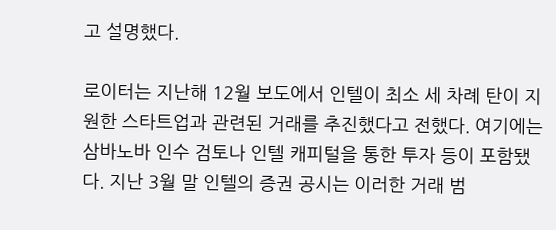고 설명했다.

로이터는 지난해 12월 보도에서 인텔이 최소 세 차례 탄이 지원한 스타트업과 관련된 거래를 추진했다고 전했다. 여기에는 삼바노바 인수 검토나 인텔 캐피털을 통한 투자 등이 포함됐다. 지난 3월 말 인텔의 증권 공시는 이러한 거래 범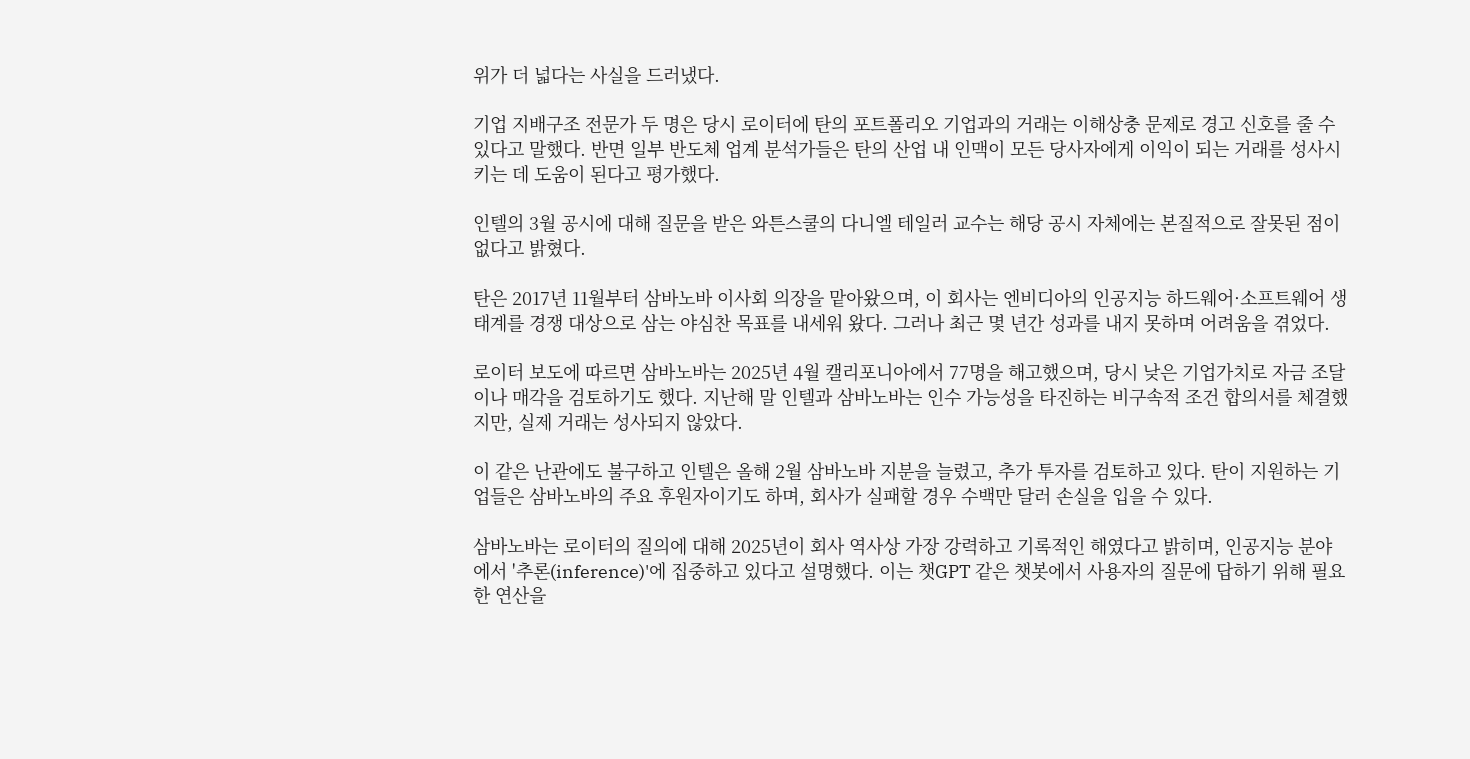위가 더 넓다는 사실을 드러냈다.

기업 지배구조 전문가 두 명은 당시 로이터에 탄의 포트폴리오 기업과의 거래는 이해상충 문제로 경고 신호를 줄 수 있다고 말했다. 반면 일부 반도체 업계 분석가들은 탄의 산업 내 인맥이 모든 당사자에게 이익이 되는 거래를 성사시키는 데 도움이 된다고 평가했다.

인텔의 3월 공시에 대해 질문을 받은 와튼스쿨의 다니엘 테일러 교수는 해당 공시 자체에는 본질적으로 잘못된 점이 없다고 밝혔다.

탄은 2017년 11월부터 삼바노바 이사회 의장을 맡아왔으며, 이 회사는 엔비디아의 인공지능 하드웨어·소프트웨어 생태계를 경쟁 대상으로 삼는 야심찬 목표를 내세워 왔다. 그러나 최근 몇 년간 성과를 내지 못하며 어려움을 겪었다.

로이터 보도에 따르면 삼바노바는 2025년 4월 캘리포니아에서 77명을 해고했으며, 당시 낮은 기업가치로 자금 조달이나 매각을 검토하기도 했다. 지난해 말 인텔과 삼바노바는 인수 가능성을 타진하는 비구속적 조건 합의서를 체결했지만, 실제 거래는 성사되지 않았다.

이 같은 난관에도 불구하고 인텔은 올해 2월 삼바노바 지분을 늘렸고, 추가 투자를 검토하고 있다. 탄이 지원하는 기업들은 삼바노바의 주요 후원자이기도 하며, 회사가 실패할 경우 수백만 달러 손실을 입을 수 있다.

삼바노바는 로이터의 질의에 대해 2025년이 회사 역사상 가장 강력하고 기록적인 해였다고 밝히며, 인공지능 분야에서 '추론(inference)'에 집중하고 있다고 설명했다. 이는 챗GPT 같은 챗봇에서 사용자의 질문에 답하기 위해 필요한 연산을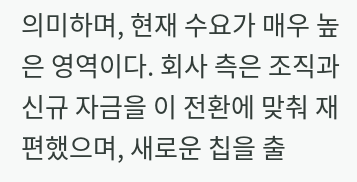의미하며, 현재 수요가 매우 높은 영역이다. 회사 측은 조직과 신규 자금을 이 전환에 맞춰 재편했으며, 새로운 칩을 출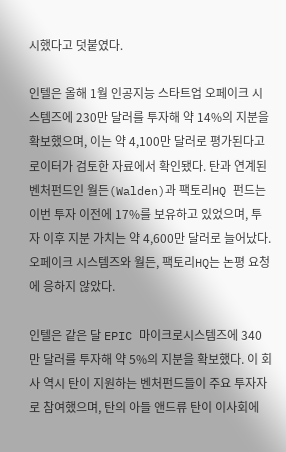시했다고 덧붙였다.

인텔은 올해 1월 인공지능 스타트업 오페이크 시스템즈에 230만 달러를 투자해 약 14%의 지분을 확보했으며, 이는 약 4,100만 달러로 평가된다고 로이터가 검토한 자료에서 확인됐다. 탄과 연계된 벤처펀드인 월든(Walden)과 팩토리HQ 펀드는 이번 투자 이전에 17%를 보유하고 있었으며, 투자 이후 지분 가치는 약 4,600만 달러로 늘어났다. 오페이크 시스템즈와 월든, 팩토리HQ는 논평 요청에 응하지 않았다.

인텔은 같은 달 EPIC 마이크로시스템즈에 340만 달러를 투자해 약 5%의 지분을 확보했다. 이 회사 역시 탄이 지원하는 벤처펀드들이 주요 투자자로 참여했으며, 탄의 아들 앤드류 탄이 이사회에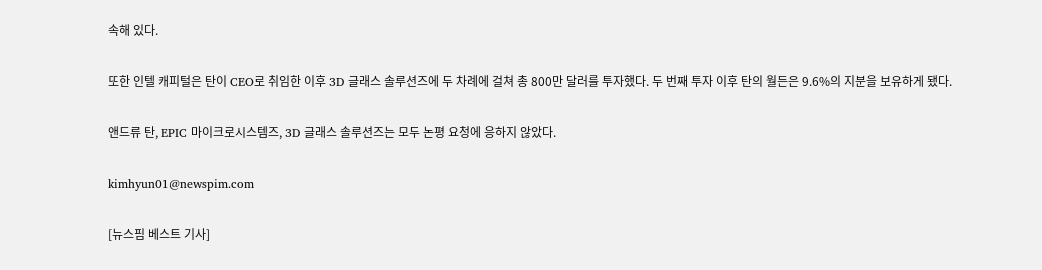속해 있다.

또한 인텔 캐피털은 탄이 CEO로 취임한 이후 3D 글래스 솔루션즈에 두 차례에 걸쳐 총 800만 달러를 투자했다. 두 번째 투자 이후 탄의 월든은 9.6%의 지분을 보유하게 됐다.

앤드류 탄, EPIC 마이크로시스템즈, 3D 글래스 솔루션즈는 모두 논평 요청에 응하지 않았다.

kimhyun01@newspim.com

[뉴스핌 베스트 기사]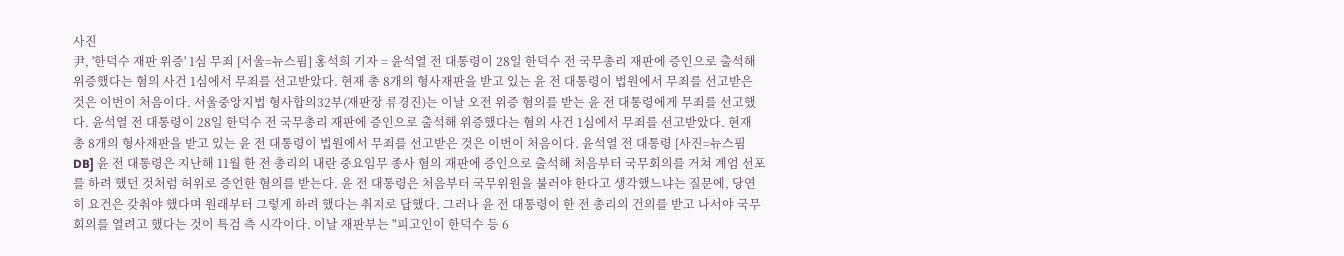사진
尹, '한덕수 재판 위증' 1심 무죄 [서울=뉴스핌] 홍석희 기자 = 윤석열 전 대통령이 28일 한덕수 전 국무총리 재판에 증인으로 출석해 위증했다는 혐의 사건 1심에서 무죄를 선고받았다. 현재 총 8개의 형사재판을 받고 있는 윤 전 대통령이 법원에서 무죄를 선고받은 것은 이번이 처음이다. 서울중앙지법 형사합의32부(재판장 류경진)는 이날 오전 위증 혐의를 받는 윤 전 대통령에게 무죄를 선고했다. 윤석열 전 대통령이 28일 한덕수 전 국무총리 재판에 증인으로 출석해 위증했다는 혐의 사건 1심에서 무죄를 선고받았다. 현재 총 8개의 형사재판을 받고 있는 윤 전 대통령이 법원에서 무죄를 선고받은 것은 이번이 처음이다. 윤석열 전 대통령 [사진=뉴스핌DB] 윤 전 대통령은 지난해 11월 한 전 총리의 내란 중요임무 종사 혐의 재판에 증인으로 출석해 처음부터 국무회의를 거쳐 계엄 선포를 하려 했던 것처럼 허위로 증언한 혐의를 받는다. 윤 전 대통령은 처음부터 국무위원을 불러야 한다고 생각했느냐는 질문에, 당연히 요건은 갖춰야 했다며 원래부터 그렇게 하려 했다는 취지로 답했다. 그러나 윤 전 대통령이 한 전 총리의 건의를 받고 나서야 국무회의를 열려고 했다는 것이 특검 측 시각이다. 이날 재판부는 "피고인이 한덕수 등 6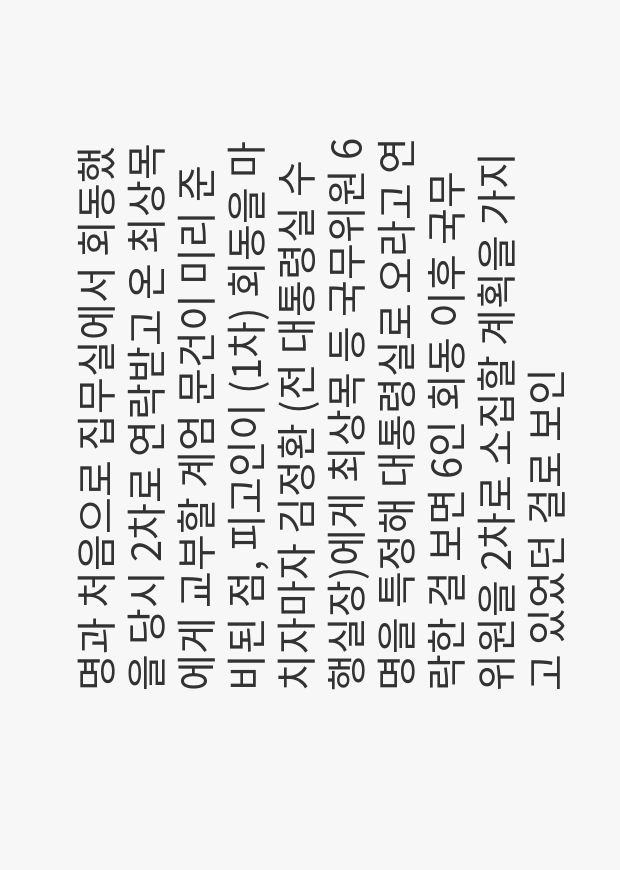명과 처음으로 집무실에서 회동했을 당시 2차로 연락받고 온 최상목에게 교부할 계엄 문건이 미리 준비된 점, 피고인이 (1차) 회동을 마치자마자 김정환 (전 대통령실 수행실장)에게 최상목 등 국무위원 6명을 특정해 대통령실로 오라고 연락한 걸 보면 6인 회동 이후 국무위원을 2차로 소집할 계획을 가지고 있었던 걸로 보인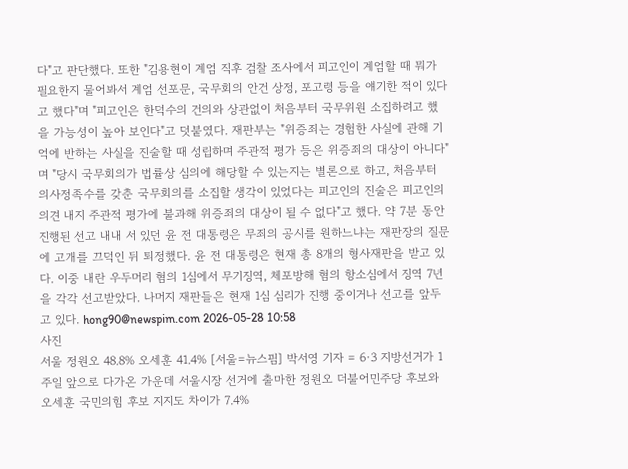다"고 판단했다. 또한 "김용현이 계엄 직후 검찰 조사에서 피고인이 계엄할 때 뭐가 필요한지 물어봐서 계엄 선포문, 국무회의 안건 상정, 포고령 등을 얘기한 적이 있다고 했다"며 "피고인은 한덕수의 건의와 상관없이 처음부터 국무위원 소집하려고 했을 가능성이 높아 보인다"고 덧붙였다. 재판부는 "위증죄는 경험한 사실에 관해 기억에 반하는 사실을 진술할 때 성립하며 주관적 평가 등은 위증죄의 대상이 아니다"며 "당시 국무회의가 법률상 심의에 해당할 수 있는지는 별론으로 하고, 처음부터 의사정족수를 갖춘 국무회의를 소집할 생각이 있었다는 피고인의 진술은 피고인의 의견 내지 주관적 평가에 불과해 위증죄의 대상이 될 수 없다"고 했다. 약 7분 동안 진행된 선고 내내 서 있던 윤 전 대통령은 무죄의 공시를 원하느냐는 재판장의 질문에 고개를 끄덕인 뒤 퇴정했다. 윤 전 대통령은 현재 총 8개의 형사재판을 받고 있다. 이중 내란 우두머리 혐의 1심에서 무기징역, 체포방해 혐의 항소심에서 징역 7년을 각각 선고받았다. 나머지 재판들은 현재 1심 심리가 진행 중이거나 선고를 앞두고 있다. hong90@newspim.com 2026-05-28 10:58
사진
서울 정원오 48.8% 오세훈 41.4% [서울=뉴스핌] 박서영 기자 = 6·3 지방선거가 1주일 앞으로 다가온 가운데 서울시장 선거에 출마한 정원오 더불어민주당 후보와 오세훈 국민의힘 후보 지지도 차이가 7.4%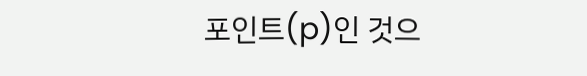포인트(p)인 것으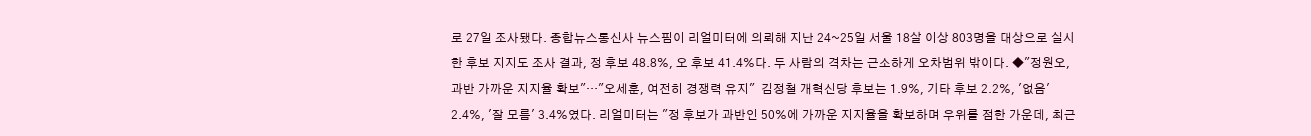로 27일 조사됐다. 종합뉴스통신사 뉴스핌이 리얼미터에 의뢰해 지난 24~25일 서울 18살 이상 803명을 대상으로 실시한 후보 지지도 조사 결과, 정 후보 48.8%, 오 후보 41.4%다. 두 사람의 격차는 근소하게 오차범위 밖이다. ◆"정원오, 과반 가까운 지지율 확보"…"오세훈, 여전히 경쟁력 유지"  김정철 개혁신당 후보는 1.9%, 기타 후보 2.2%, '없음' 2.4%, '잘 모름' 3.4%였다. 리얼미터는 "정 후보가 과반인 50%에 가까운 지지율을 확보하며 우위를 점한 가운데, 최근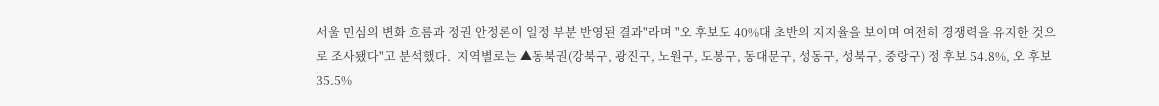서울 민심의 변화 흐름과 정권 안정론이 일정 부분 반영된 결과"라며 "오 후보도 40%대 초반의 지지율을 보이며 여전히 경쟁력을 유지한 것으로 조사됐다"고 분석했다.  지역별로는 ▲동북권(강북구, 광진구, 노원구, 도봉구, 동대문구, 성동구, 성북구, 중랑구) 정 후보 54.8%, 오 후보 35.5%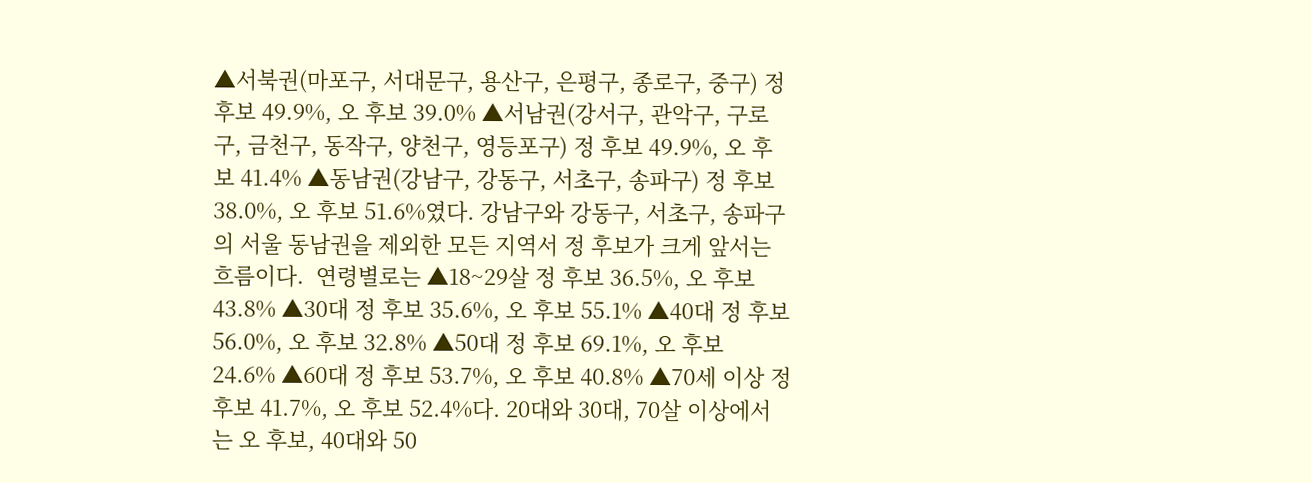▲서북권(마포구, 서대문구, 용산구, 은평구, 종로구, 중구) 정 후보 49.9%, 오 후보 39.0% ▲서남권(강서구, 관악구, 구로구, 금천구, 동작구, 양천구, 영등포구) 정 후보 49.9%, 오 후보 41.4% ▲동남권(강남구, 강동구, 서초구, 송파구) 정 후보 38.0%, 오 후보 51.6%였다. 강남구와 강동구, 서초구, 송파구의 서울 동남권을 제외한 모든 지역서 정 후보가 크게 앞서는 흐름이다.  연령별로는 ▲18~29살 정 후보 36.5%, 오 후보 43.8% ▲30대 정 후보 35.6%, 오 후보 55.1% ▲40대 정 후보 56.0%, 오 후보 32.8% ▲50대 정 후보 69.1%, 오 후보 24.6% ▲60대 정 후보 53.7%, 오 후보 40.8% ▲70세 이상 정 후보 41.7%, 오 후보 52.4%다. 20대와 30대, 70살 이상에서는 오 후보, 40대와 50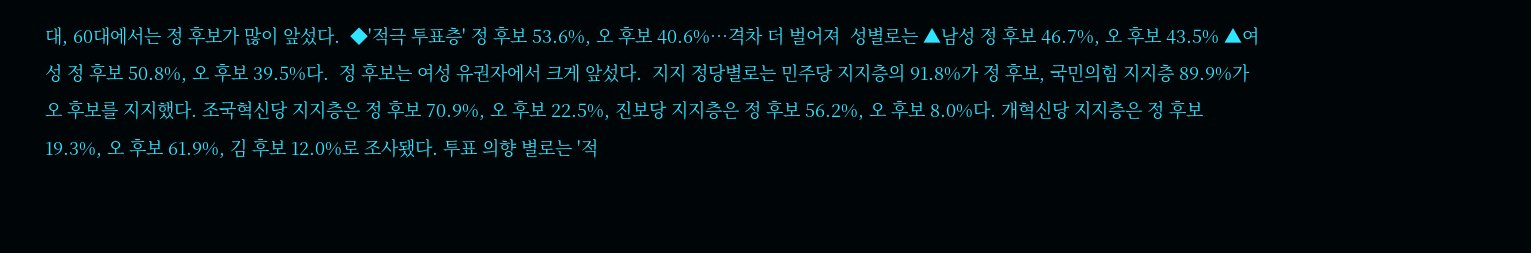대, 60대에서는 정 후보가 많이 앞섰다.  ◆'적극 투표층' 정 후보 53.6%, 오 후보 40.6%…격차 더 벌어져  성별로는 ▲남성 정 후보 46.7%, 오 후보 43.5% ▲여성 정 후보 50.8%, 오 후보 39.5%다.  정 후보는 여성 유권자에서 크게 앞섰다.  지지 정당별로는 민주당 지지층의 91.8%가 정 후보, 국민의힘 지지층 89.9%가 오 후보를 지지했다. 조국혁신당 지지층은 정 후보 70.9%, 오 후보 22.5%, 진보당 지지층은 정 후보 56.2%, 오 후보 8.0%다. 개혁신당 지지층은 정 후보 19.3%, 오 후보 61.9%, 김 후보 12.0%로 조사됐다. 투표 의향 별로는 '적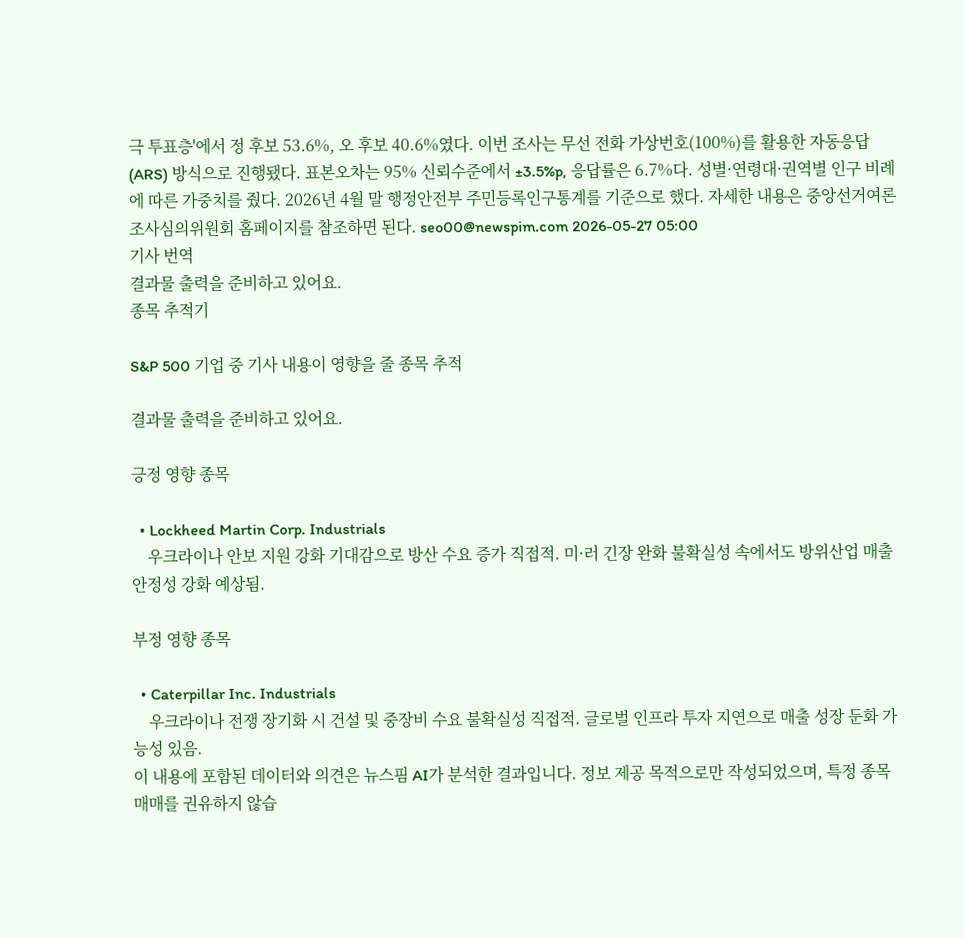극 투표층'에서 정 후보 53.6%, 오 후보 40.6%였다. 이번 조사는 무선 전화 가상번호(100%)를 활용한 자동응답(ARS) 방식으로 진행됐다. 표본오차는 95% 신뢰수준에서 ±3.5%p, 응답률은 6.7%다. 성별·연령대·권역별 인구 비례에 따른 가중치를 줬다. 2026년 4월 말 행정안전부 주민등록인구통계를 기준으로 했다. 자세한 내용은 중앙선거여론조사심의위원회 홈페이지를 참조하면 된다. seo00@newspim.com 2026-05-27 05:00
기사 번역
결과물 출력을 준비하고 있어요.
종목 추적기

S&P 500 기업 중 기사 내용이 영향을 줄 종목 추적

결과물 출력을 준비하고 있어요.

긍정 영향 종목

  • Lockheed Martin Corp. Industrials
    우크라이나 안보 지원 강화 기대감으로 방산 수요 증가 직접적. 미·러 긴장 완화 불확실성 속에서도 방위산업 매출 안정성 강화 예상됨.

부정 영향 종목

  • Caterpillar Inc. Industrials
    우크라이나 전쟁 장기화 시 건설 및 중장비 수요 불확실성 직접적. 글로벌 인프라 투자 지연으로 매출 성장 둔화 가능성 있음.
이 내용에 포함된 데이터와 의견은 뉴스핌 AI가 분석한 결과입니다. 정보 제공 목적으로만 작성되었으며, 특정 종목 매매를 권유하지 않습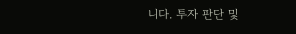니다. 투자 판단 및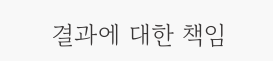결과에 대한 책임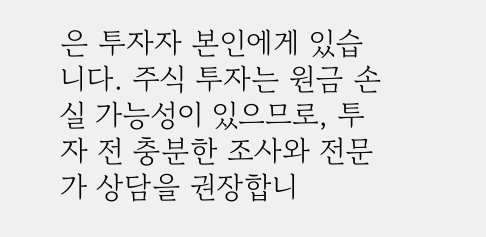은 투자자 본인에게 있습니다. 주식 투자는 원금 손실 가능성이 있으므로, 투자 전 충분한 조사와 전문가 상담을 권장합니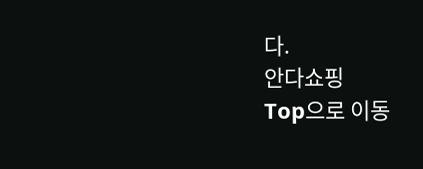다.
안다쇼핑
Top으로 이동